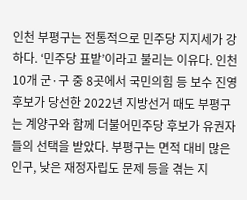인천 부평구는 전통적으로 민주당 지지세가 강하다. ‘민주당 표밭’이라고 불리는 이유다. 인천 10개 군·구 중 8곳에서 국민의힘 등 보수 진영 후보가 당선한 2022년 지방선거 때도 부평구는 계양구와 함께 더불어민주당 후보가 유권자들의 선택을 받았다. 부평구는 면적 대비 많은 인구, 낮은 재정자립도 문제 등을 겪는 지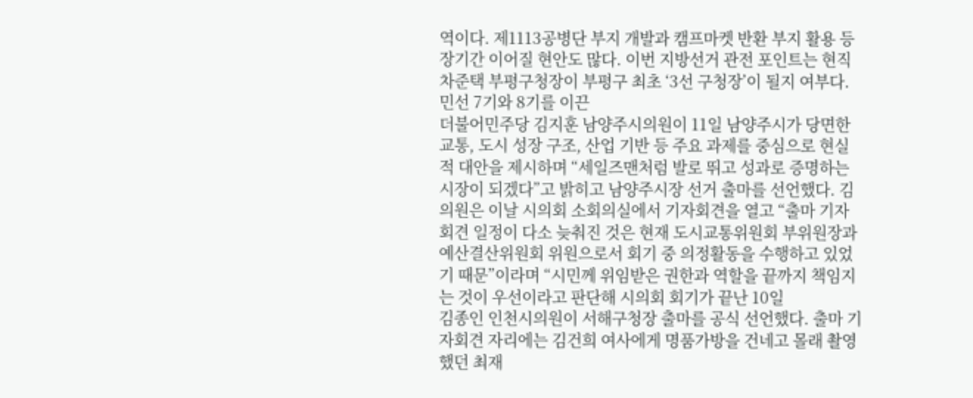역이다. 제1113공병단 부지 개발과 캠프마켓 반환 부지 활용 등 장기간 이어질 현안도 많다. 이번 지방선거 관전 포인트는 현직 차준택 부평구청장이 부평구 최초 ‘3선 구청장’이 될지 여부다. 민선 7기와 8기를 이끈
더불어민주당 김지훈 남양주시의원이 11일 남양주시가 당면한 교통, 도시 성장 구조, 산업 기반 등 주요 과제를 중심으로 현실적 대안을 제시하며 “세일즈맨처럼 발로 뛰고 성과로 증명하는 시장이 되겠다”고 밝히고 남양주시장 선거 출마를 선언했다. 김 의원은 이날 시의회 소회의실에서 기자회견을 열고 “출마 기자회견 일정이 다소 늦춰진 것은 현재 도시교통위원회 부위원장과 예산결산위원회 위원으로서 회기 중 의정활동을 수행하고 있었기 때문”이라며 “시민께 위임받은 권한과 역할을 끝까지 책임지는 것이 우선이라고 판단해 시의회 회기가 끝난 10일
김종인 인천시의원이 서해구청장 출마를 공식 선언했다. 출마 기자회견 자리에는 김건희 여사에게 명품가방을 건네고 몰래 촬영했던 최재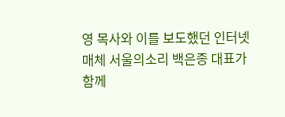영 목사와 이를 보도했던 인터넷 매체 서울의소리 백은종 대표가 함께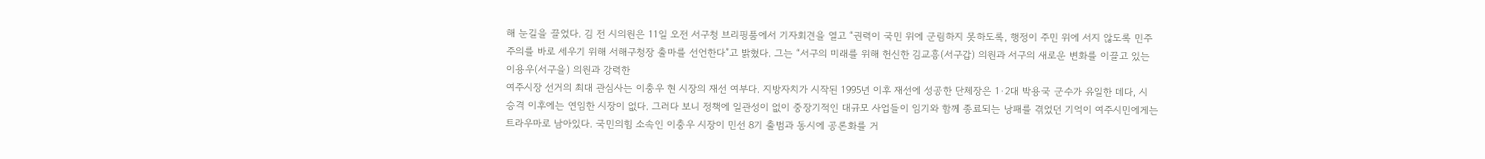해 눈길을 끌었다. 김 전 시의원은 11일 오전 서구청 브리핑품에서 기자회견을 열고 “권력이 국민 위에 군림하지 못하도록, 행정이 주민 위에 서지 않도록 민주주의를 바로 세우기 위해 서해구청장 출마를 선언한다”고 밝혔다. 그는 “서구의 미래를 위해 헌신한 김교흥(서구갑) 의원과 서구의 새로운 변화를 이끌고 있는 이용우(서구을) 의원과 강력한
여주시장 선거의 최대 관심사는 이충우 현 시장의 재선 여부다. 지방자치가 시작된 1995년 이후 재선에 성공한 단체장은 1·2대 박용국 군수가 유일한 데다, 시 승격 이후에는 연임한 시장이 없다. 그러다 보니 정책에 일관성이 없이 중장기적인 대규모 사업들이 임기와 함께 종료되는 낭패를 겪었던 기억이 여주시민에게는 트라우마로 남아있다. 국민의힘 소속인 이충우 시장이 민선 8기 출범과 동시에 공론화를 거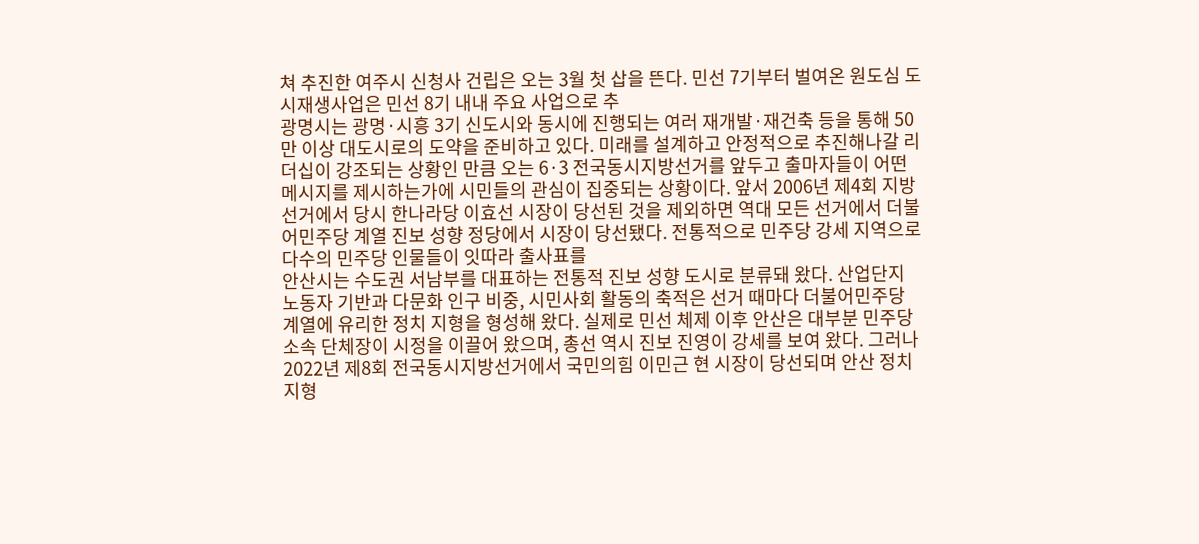쳐 추진한 여주시 신청사 건립은 오는 3월 첫 삽을 뜬다. 민선 7기부터 벌여온 원도심 도시재생사업은 민선 8기 내내 주요 사업으로 추
광명시는 광명·시흥 3기 신도시와 동시에 진행되는 여러 재개발·재건축 등을 통해 50만 이상 대도시로의 도약을 준비하고 있다. 미래를 설계하고 안정적으로 추진해나갈 리더십이 강조되는 상황인 만큼 오는 6·3 전국동시지방선거를 앞두고 출마자들이 어떤 메시지를 제시하는가에 시민들의 관심이 집중되는 상황이다. 앞서 2006년 제4회 지방선거에서 당시 한나라당 이효선 시장이 당선된 것을 제외하면 역대 모든 선거에서 더불어민주당 계열 진보 성향 정당에서 시장이 당선됐다. 전통적으로 민주당 강세 지역으로 다수의 민주당 인물들이 잇따라 출사표를
안산시는 수도권 서남부를 대표하는 전통적 진보 성향 도시로 분류돼 왔다. 산업단지 노동자 기반과 다문화 인구 비중, 시민사회 활동의 축적은 선거 때마다 더불어민주당 계열에 유리한 정치 지형을 형성해 왔다. 실제로 민선 체제 이후 안산은 대부분 민주당 소속 단체장이 시정을 이끌어 왔으며, 총선 역시 진보 진영이 강세를 보여 왔다. 그러나 2022년 제8회 전국동시지방선거에서 국민의힘 이민근 현 시장이 당선되며 안산 정치 지형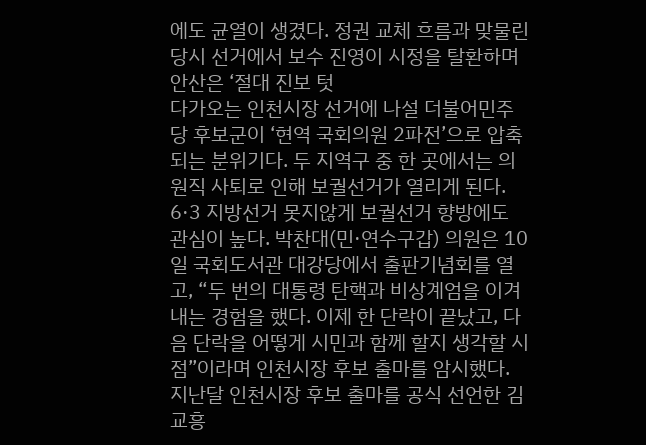에도 균열이 생겼다. 정권 교체 흐름과 맞물린 당시 선거에서 보수 진영이 시정을 탈환하며 안산은 ‘절대 진보 텃
다가오는 인천시장 선거에 나설 더불어민주당 후보군이 ‘현역 국회의원 2파전’으로 압축되는 분위기다. 두 지역구 중 한 곳에서는 의원직 사퇴로 인해 보궐선거가 열리게 된다. 6·3 지방선거 못지않게 보궐선거 향방에도 관심이 높다. 박찬대(민·연수구갑) 의원은 10일 국회도서관 대강당에서 출판기념회를 열고, “두 번의 대통령 탄핵과 비상계엄을 이겨내는 경험을 했다. 이제 한 단락이 끝났고, 다음 단락을 어떻게 시민과 함께 할지 생각할 시점”이라며 인천시장 후보 출마를 암시했다. 지난달 인천시장 후보 출마를 공식 선언한 김교흥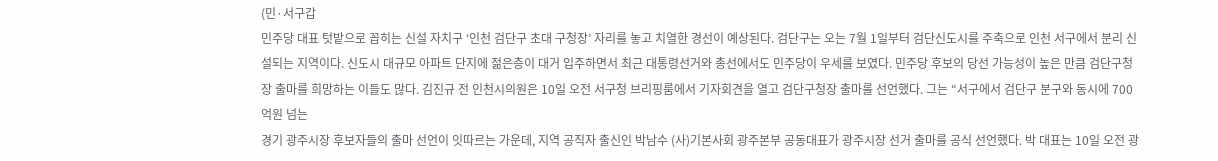(민·서구갑
민주당 대표 텃밭으로 꼽히는 신설 자치구 ‘인천 검단구 초대 구청장’ 자리를 놓고 치열한 경선이 예상된다. 검단구는 오는 7월 1일부터 검단신도시를 주축으로 인천 서구에서 분리 신설되는 지역이다. 신도시 대규모 아파트 단지에 젊은층이 대거 입주하면서 최근 대통령선거와 총선에서도 민주당이 우세를 보였다. 민주당 후보의 당선 가능성이 높은 만큼 검단구청장 출마를 희망하는 이들도 많다. 김진규 전 인천시의원은 10일 오전 서구청 브리핑룸에서 기자회견을 열고 검단구청장 출마를 선언했다. 그는 “서구에서 검단구 분구와 동시에 700억원 넘는
경기 광주시장 후보자들의 출마 선언이 잇따르는 가운데, 지역 공직자 출신인 박남수 (사)기본사회 광주본부 공동대표가 광주시장 선거 출마를 공식 선언했다. 박 대표는 10일 오전 광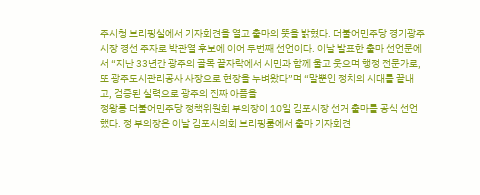주시청 브리핑실에서 기자회견을 열고 출마의 뜻을 밝혔다. 더불어민주당 경기광주시장 경선 주자로 박관열 후보에 이어 두번째 선언이다. 이날 발표한 출마 선언문에서 “지난 33년간 광주의 골목 끝자락에서 시민과 함께 울고 웃으며 행정 전문가로, 또 광주도시관리공사 사장으로 현장을 누벼왔다”며 “말뿐인 정치의 시대를 끝내고, 검증된 실력으로 광주의 진짜 아픔을
정왕룡 더불어민주당 정책위원회 부의장이 10일 김포시장 선거 출마를 공식 선언했다. 정 부의장은 이날 김포시의회 브리핑룸에서 출마 기자회견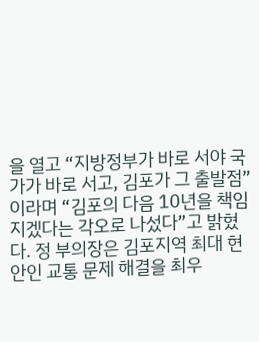을 열고 “지방정부가 바로 서야 국가가 바로 서고, 김포가 그 출발점”이라며 “김포의 다음 10년을 책임지겠다는 각오로 나섰다”고 밝혔다. 정 부의장은 김포지역 최대 현안인 교통 문제 해결을 최우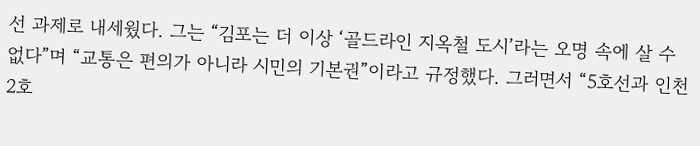선 과제로 내세웠다. 그는 “김포는 더 이상 ‘골드라인 지옥철 도시’라는 오명 속에 살 수 없다”며 “교통은 편의가 아니라 시민의 기본권”이라고 규정했다. 그러면서 “5호선과 인천2호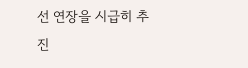선 연장을 시급히 추진